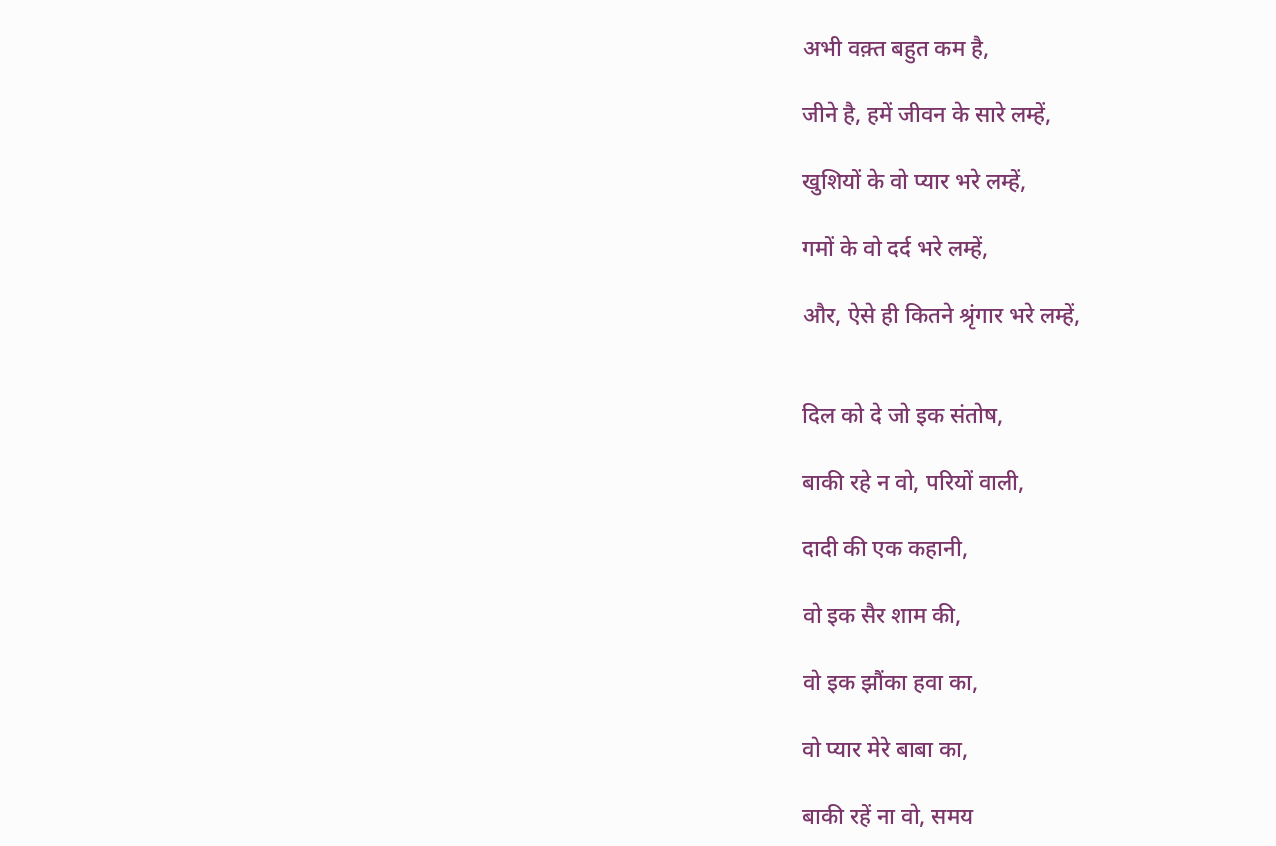अभी वक़्त बहुत कम है,

जीने है, हमें जीवन के सारे लम्हें,

खुशियों के वो प्यार भरे लम्हें,

गमों के वो दर्द भरे लम्हें,

और, ऐसे ही कितने श्रृंगार भरे लम्हें,


दिल को दे जो इक संतोष,

बाकी रहे न वो, परियों वाली,

दादी की एक कहानी,

वो इक सैर शाम की,

वो इक झौंका हवा का,

वो प्यार मेरे बाबा का,

बाकी रहें ना वो, समय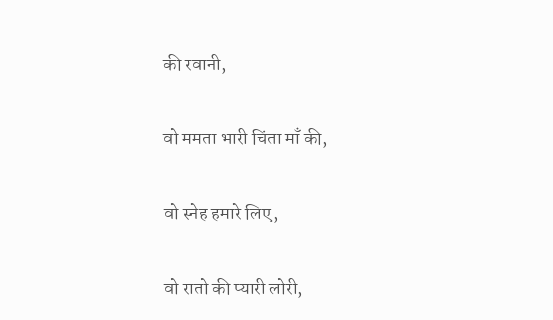की रवानी,

वो ममता भारी चिंता माँ की,

वो स्नेह हमारे लिए,

वो रातो की प्यारी लोरी,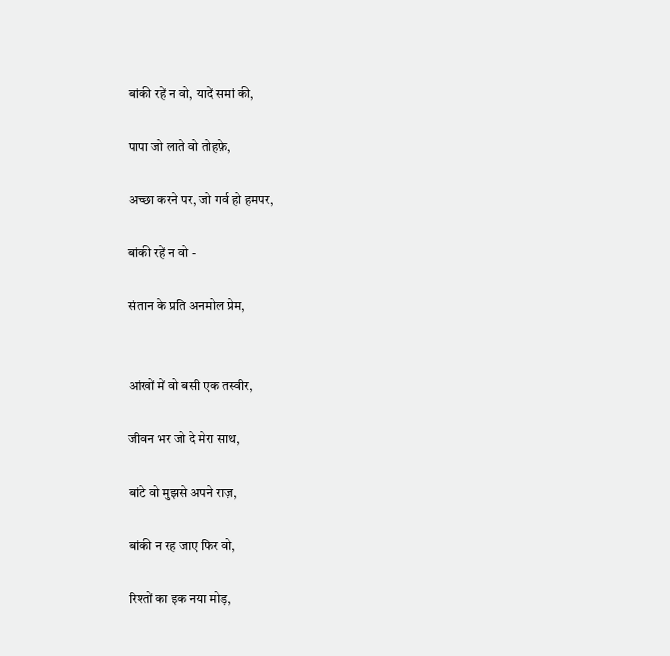बांकी रहें न वो, यादें समां की,

पापा जो लाते वो तोहफ़े,

अच्छा करने पर, जो गर्व हो हमपर,

बांकी रहें न वो -

संतान के प्रति अनमोल प्रेम,


आंखों में वो बसी एक तस्वीर,

जीवन भर जो दे मेरा साथ,

बांटे वो मुझसे अपने राज़,

बांकी न रह जाए फिर वो,

रिश्तों का इक नया मोड़,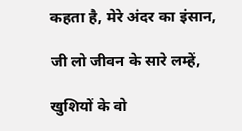कहता है, मेरे अंदर का इंसान,

जी लो जीवन के सारे लम्हें,

खुशियों के वो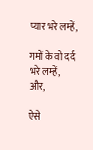प्यार भरे लम्हें,

गमों के वो दर्द भरे लम्हें, और,

ऐसे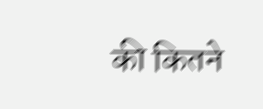की कितने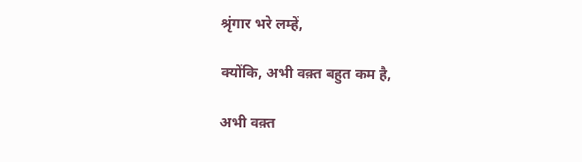श्रृंगार भरे लम्हें,

क्योंकि, अभी वक़्त बहुत कम है,

अभी वक़्त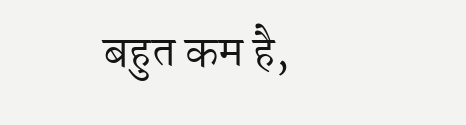बहुत कम है,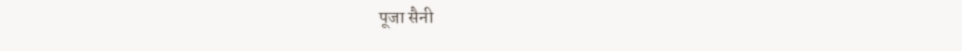पूजा सैनी